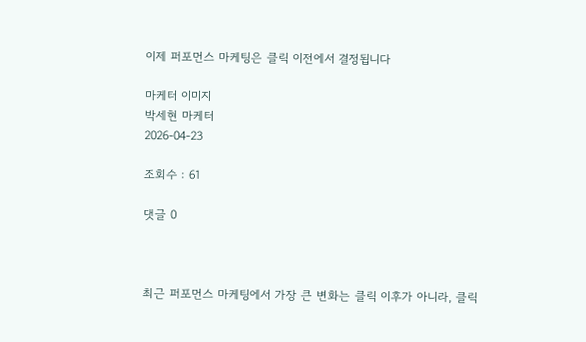이제 퍼포먼스 마케팅은 클릭 이전에서 결정됩니다

마케터 이미지
박세현 마케터
2026-04-23

조회수 : 61

댓글 0



최근 퍼포먼스 마케팅에서 가장 큰 변화는 클릭 이후가 아니라, 클릭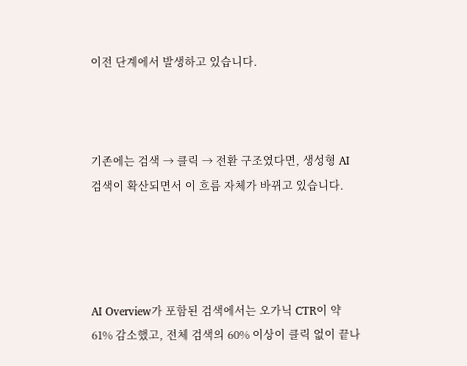이전 단계에서 발생하고 있습니다.



기존에는 검색 → 클릭 → 전환 구조였다면, 생성형 AI 검색이 확산되면서 이 흐름 자체가 바뀌고 있습니다.




AI Overview가 포함된 검색에서는 오가닉 CTR이 약 61% 감소했고, 전체 검색의 60% 이상이 클릭 없이 끝나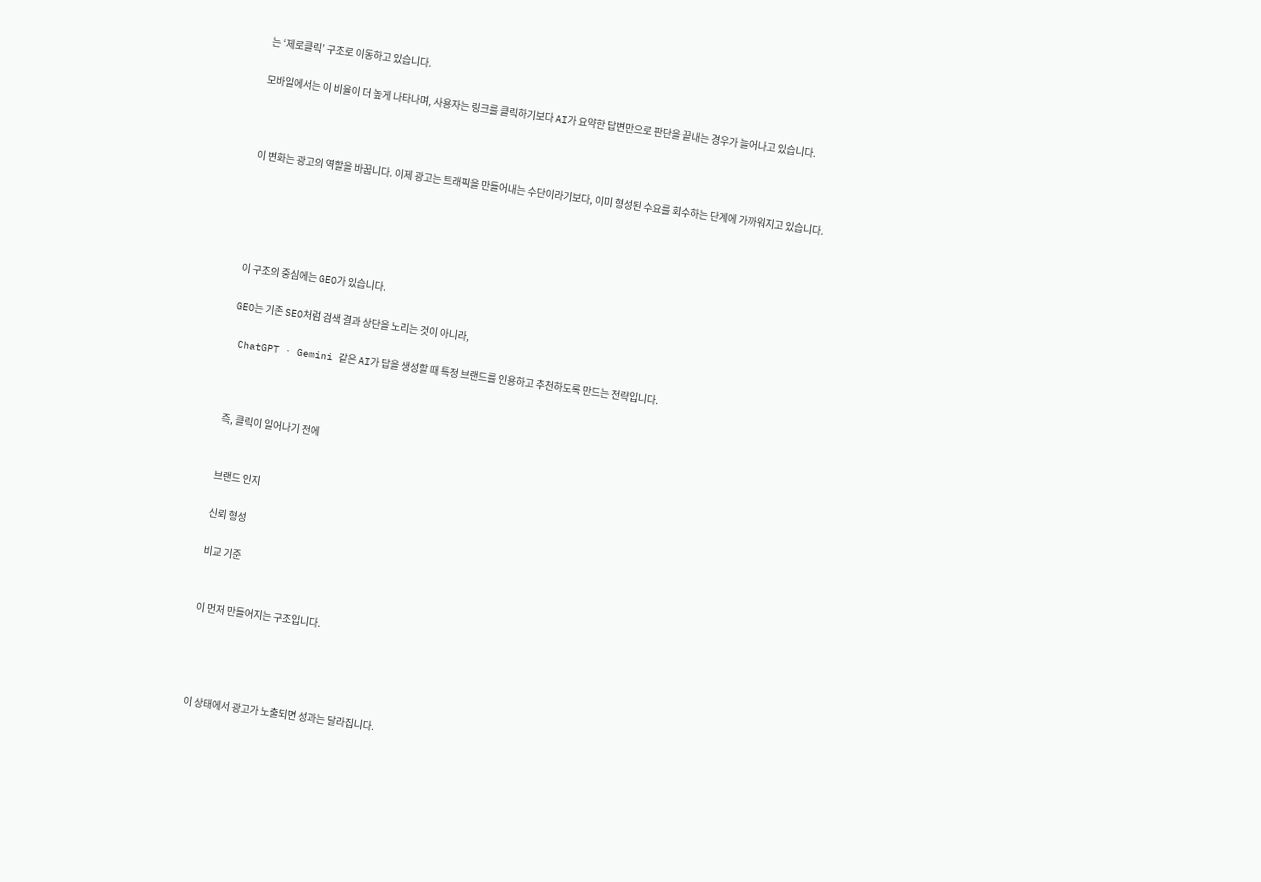는 ‘제로클릭’ 구조로 이동하고 있습니다.

모바일에서는 이 비율이 더 높게 나타나며, 사용자는 링크를 클릭하기보다 AI가 요약한 답변만으로 판단을 끝내는 경우가 늘어나고 있습니다.



이 변화는 광고의 역할을 바꿉니다. 이제 광고는 트래픽을 만들어내는 수단이라기보다, 이미 형성된 수요를 회수하는 단계에 가까워지고 있습니다.





이 구조의 중심에는 GEO가 있습니다.

GEO는 기존 SEO처럼 검색 결과 상단을 노리는 것이 아니라,

 ChatGPT · Gemini 같은 AI가 답을 생성할 때 특정 브랜드를 인용하고 추천하도록 만드는 전략입니다.



즉, 클릭이 일어나기 전에


브랜드 인지

신뢰 형성

비교 기준


이 먼저 만들어지는 구조입니다.




이 상태에서 광고가 노출되면 성과는 달라집니다.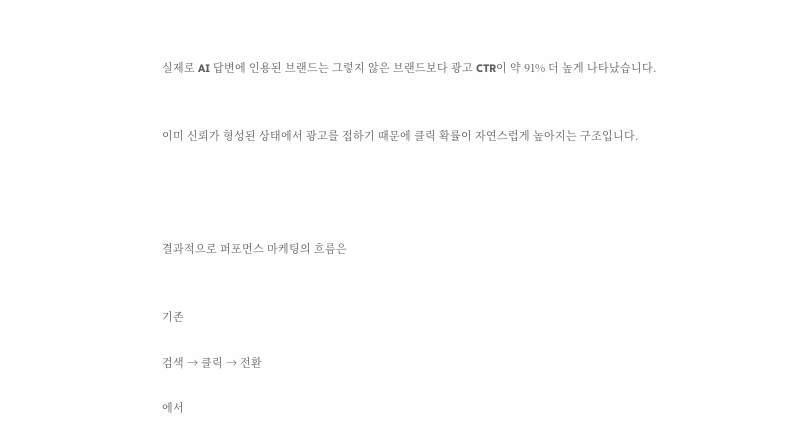실제로 AI 답변에 인용된 브랜드는 그렇지 않은 브랜드보다 광고 CTR이 약 91% 더 높게 나타났습니다.


이미 신뢰가 형성된 상태에서 광고를 접하기 때문에 클릭 확률이 자연스럽게 높아지는 구조입니다.




결과적으로 퍼포먼스 마케팅의 흐름은


기존

검색 → 클릭 → 전환

에서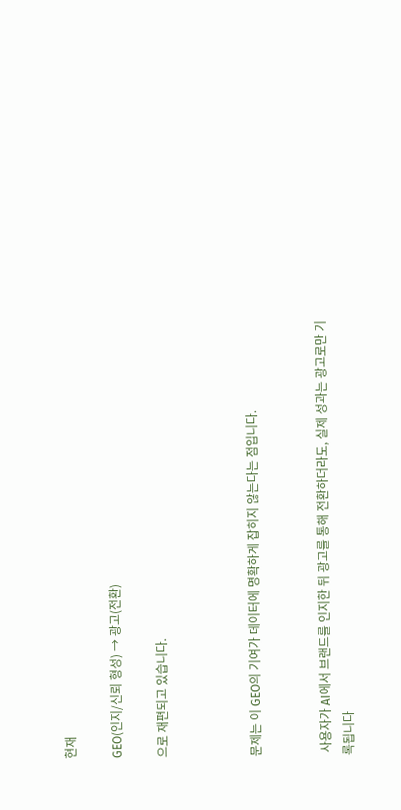현재

GEO(인지/신뢰 형성) → 광고(전환)

으로 재편되고 있습니다.



문제는 이 GEO의 기여가 데이터에 명확하게 잡히지 않는다는 점입니다.


 사용자가 AI에서 브랜드를 인지한 뒤 광고를 통해 전환하더라도, 실제 성과는 광고로만 기록됩니다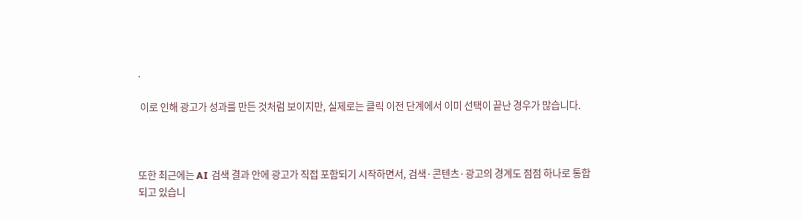.

 이로 인해 광고가 성과를 만든 것처럼 보이지만, 실제로는 클릭 이전 단계에서 이미 선택이 끝난 경우가 많습니다.



또한 최근에는 AI 검색 결과 안에 광고가 직접 포함되기 시작하면서, 검색·콘텐츠·광고의 경계도 점점 하나로 통합되고 있습니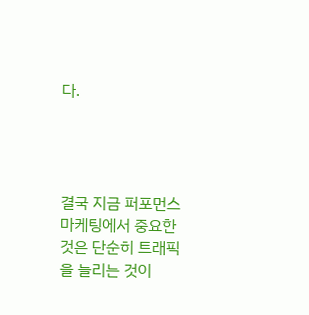다.




결국 지금 퍼포먼스 마케팅에서 중요한 것은 단순히 트래픽을 늘리는 것이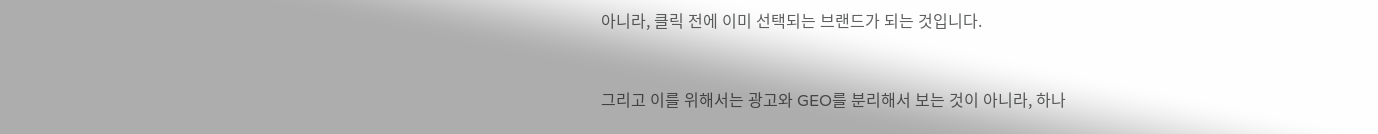아니라, 클릭 전에 이미 선택되는 브랜드가 되는 것입니다.


그리고 이를 위해서는 광고와 GEO를 분리해서 보는 것이 아니라, 하나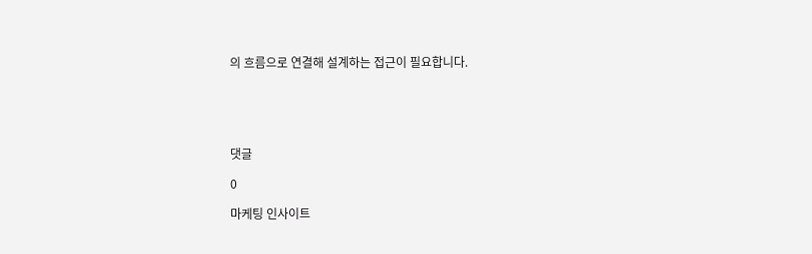의 흐름으로 연결해 설계하는 접근이 필요합니다.





댓글

0

마케팅 인사이트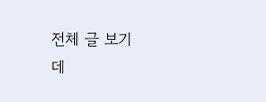전체 글 보기
데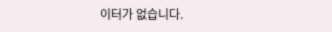이터가 없습니다.